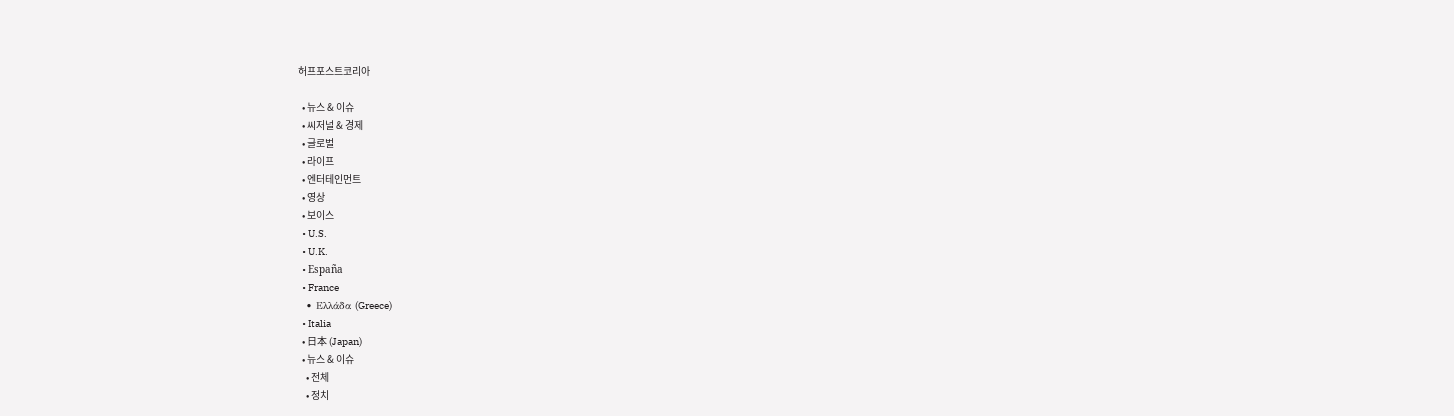허프포스트코리아

  • 뉴스 & 이슈
  • 씨저널 & 경제
  • 글로벌
  • 라이프
  • 엔터테인먼트
  • 영상
  • 보이스
  • U.S.
  • U.K.
  • España
  • France
  • Ελλάδα (Greece)
  • Italia
  • 日本 (Japan)
  • 뉴스 & 이슈
    • 전체
    • 정치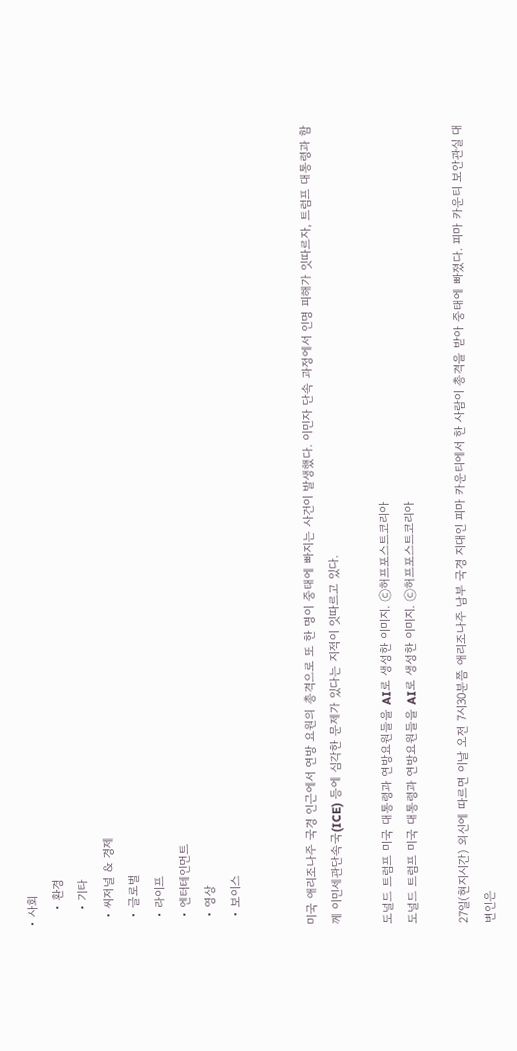• 사회
    • 환경
    • 기타
  • 씨저널 & 경제
  • 글로벌
  • 라이프
  • 엔터테인먼트
  • 영상
  • 보이스


미국 애리조나주 국경 인근에서 연방 요원의 총격으로 또 한 명이 중태에 빠지는 사건이 발생했다. 이민자 단속 과정에서 인명 피해가 잇따르자, 트럼프 대통령과 함께 이민세관단속국(ICE) 등에 심각한 문제가 있다는 지적이 잇따르고 있다.

도널드 트럼프 미국 대통령과 연방요원들을 AI로 생성한 이미지. ⓒ허프포스트코리아
도널드 트럼프 미국 대통령과 연방요원들을 AI로 생성한 이미지. ⓒ허프포스트코리아

27일(현지시간) 외신에 따르면 이날 오전 7시30분쯤 애리조나주 남부 국경 지대인 피마 카운티에서 한 사람이 총격을 받아 중태에 빠졌다. 피마 카운티 보안관실 대변인은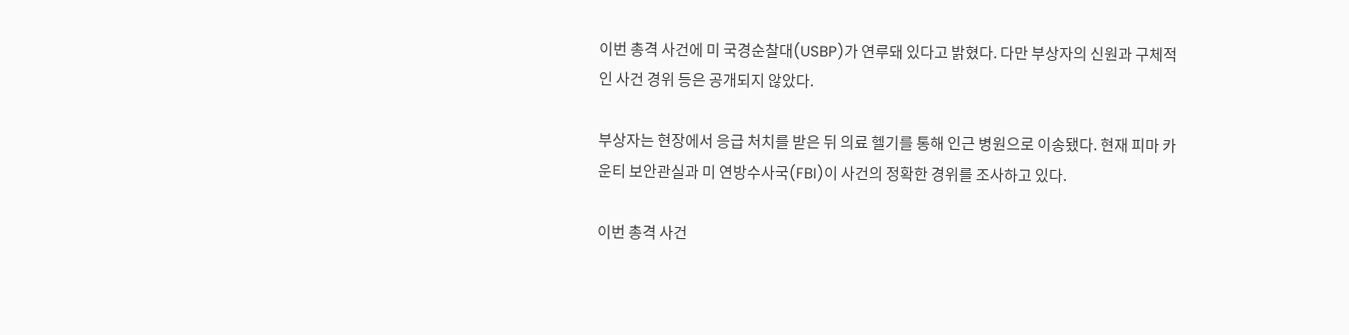이번 총격 사건에 미 국경순찰대(USBP)가 연루돼 있다고 밝혔다. 다만 부상자의 신원과 구체적인 사건 경위 등은 공개되지 않았다.

부상자는 현장에서 응급 처치를 받은 뒤 의료 헬기를 통해 인근 병원으로 이송됐다. 현재 피마 카운티 보안관실과 미 연방수사국(FBI)이 사건의 정확한 경위를 조사하고 있다.

이번 총격 사건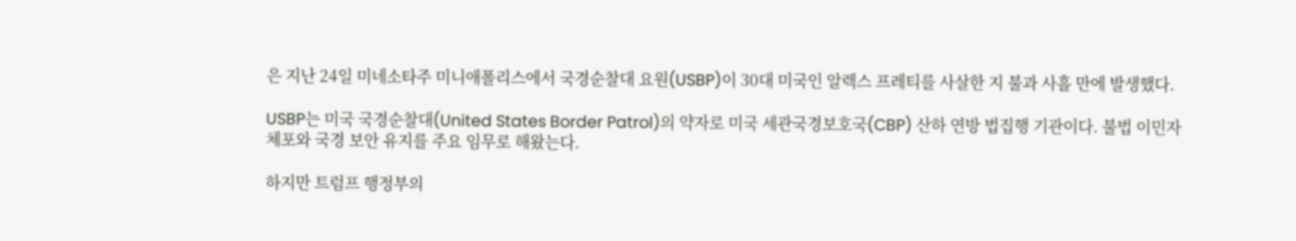은 지난 24일 미네소타주 미니애폴리스에서 국경순찰대 요원(USBP)이 30대 미국인 알렉스 프레티를 사살한 지 불과 사흘 만에 발생했다.

USBP는 미국 국경순찰대(United States Border Patrol)의 약자로 미국 세관국경보호국(CBP) 산하 연방 법집행 기관이다. 불법 이민자 체포와 국경 보안 유지를 주요 임무로 해왔는다.

하지만 트럼프 행정부의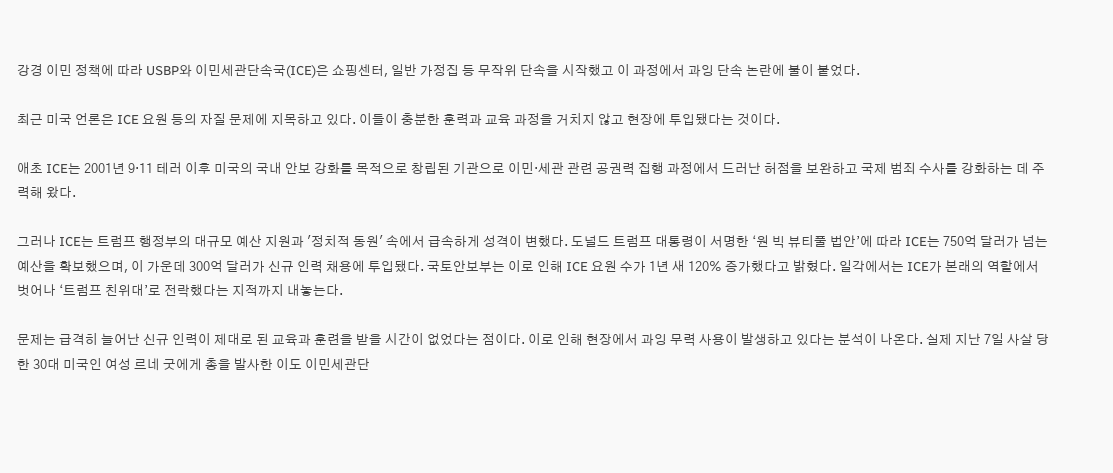강경 이민 정책에 따라 USBP와 이민세관단속국(ICE)은 쇼핑센터, 일반 가정집 등 무작위 단속을 시작했고 이 과정에서 과잉 단속 논란에 불이 붙었다.

최근 미국 언론은 ICE 요원 등의 자질 문제에 지목하고 있다. 이들이 충분한 훈력과 교육 과정을 거치지 않고 현장에 투입됐다는 것이다.

애초 ICE는 2001년 9·11 테러 이후 미국의 국내 안보 강화를 목적으로 창립된 기관으로 이민·세관 관련 공권력 집행 과정에서 드러난 허점을 보완하고 국제 범죄 수사를 강화하는 데 주력해 왔다.

그러나 ICE는 트럼프 행정부의 대규모 예산 지원과 '정치적 동원' 속에서 급속하게 성격이 변했다. 도널드 트럼프 대통령이 서명한 ‘원 빅 뷰티풀 법안’에 따라 ICE는 750억 달러가 넘는 예산을 확보했으며, 이 가운데 300억 달러가 신규 인력 채용에 투입됐다. 국토안보부는 이로 인해 ICE 요원 수가 1년 새 120% 증가했다고 밝혔다. 일각에서는 ICE가 본래의 역할에서 벗어나 ‘트럼프 친위대’로 전락했다는 지적까지 내놓는다.

문제는 급격히 늘어난 신규 인력이 제대로 된 교육과 훈련을 받을 시간이 없었다는 점이다. 이로 인해 현장에서 과잉 무력 사용이 발생하고 있다는 분석이 나온다. 실제 지난 7일 사살 당한 30대 미국인 여성 르네 굿에게 총을 발사한 이도 이민세관단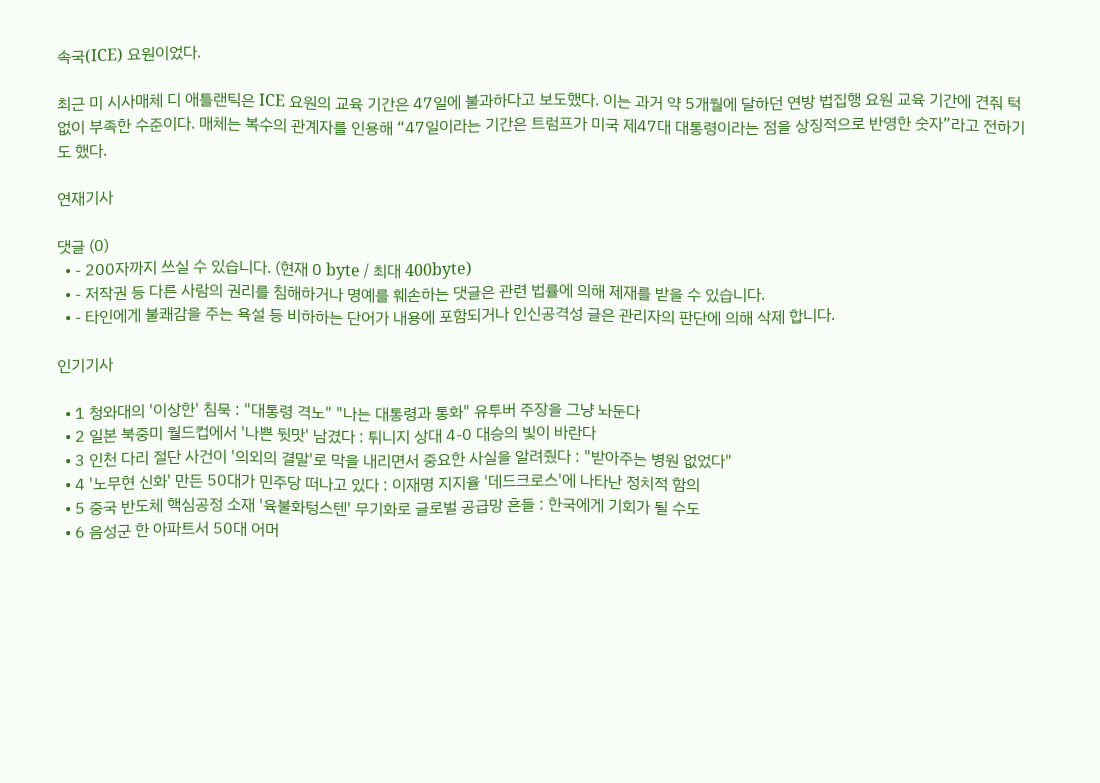속국(ICE) 요원이었다.

최근 미 시사매체 디 애틀랜틱은 ICE 요원의 교육 기간은 47일에 불과하다고 보도했다. 이는 과거 약 5개월에 달하던 연방 법집행 요원 교육 기간에 견줘 턱없이 부족한 수준이다. 매체는 복수의 관계자를 인용해 “47일이라는 기간은 트럼프가 미국 제47대 대통령이라는 점을 상징적으로 반영한 숫자”라고 전하기도 했다.

연재기사

댓글 (0)
  • - 200자까지 쓰실 수 있습니다. (현재 0 byte / 최대 400byte)
  • - 저작권 등 다른 사람의 권리를 침해하거나 명예를 훼손하는 댓글은 관련 법률에 의해 제재를 받을 수 있습니다.
  • - 타인에게 불쾌감을 주는 욕설 등 비하하는 단어가 내용에 포함되거나 인신공격성 글은 관리자의 판단에 의해 삭제 합니다.

인기기사

  • 1 청와대의 '이상한' 침묵 : "대통령 격노" "나는 대통령과 통화" 유투버 주장을 그냥 놔둔다
  • 2 일본 북중미 월드컵에서 '나쁜 뒷맛' 남겼다 : 튀니지 상대 4-0 대승의 빛이 바란다
  • 3 인천 다리 절단 사건이 '의외의 결말'로 막을 내리면서 중요한 사실을 알려줬다 : "받아주는 병원 없었다"
  • 4 '노무현 신화' 만든 50대가 민주당 떠나고 있다 : 이재명 지지율 '데드크로스'에 나타난 정치적 함의
  • 5 중국 반도체 핵심공정 소재 '육불화텅스텐' 무기화로 글로벌 공급망 흔들 : 한국에게 기회가 될 수도
  • 6 음성군 한 아파트서 50대 어머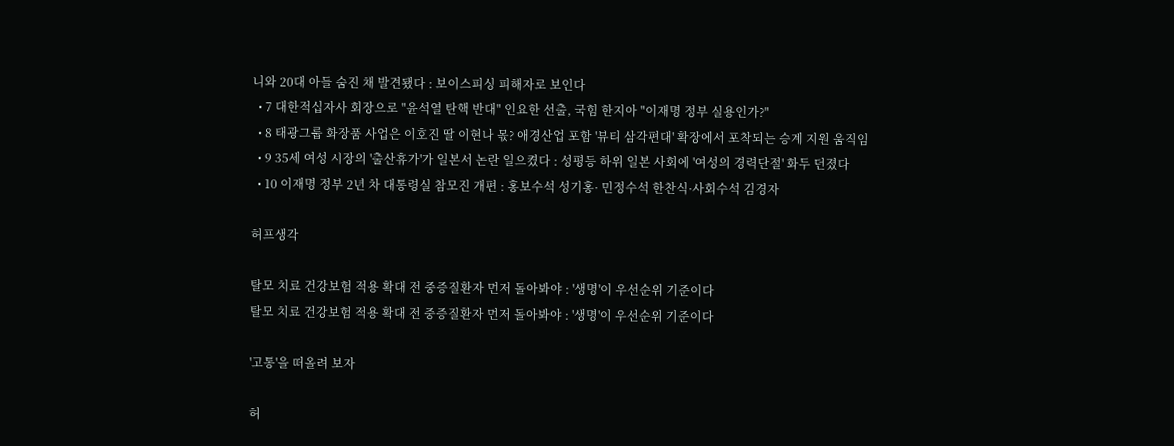니와 20대 아들 숨진 채 발견됐다 : 보이스피싱 피해자로 보인다
  • 7 대한적십자사 회장으로 "윤석열 탄핵 반대" 인요한 선출, 국힘 한지아 "이재명 정부 실용인가?"
  • 8 태광그룹 화장품 사업은 이호진 딸 이현나 몫? 애경산업 포함 '뷰티 삼각편대' 확장에서 포착되는 승계 지원 움직임
  • 9 35세 여성 시장의 '출산휴가'가 일본서 논란 일으켰다 : 성평등 하위 일본 사회에 '여성의 경력단절' 화두 던졌다
  • 10 이재명 정부 2년 차 대통령실 참모진 개편 : 홍보수석 성기홍· 민정수석 한찬식·사회수석 김경자

허프생각

탈모 치료 건강보험 적용 확대 전 중증질환자 먼저 돌아봐야 : '생명'이 우선순위 기준이다
탈모 치료 건강보험 적용 확대 전 중증질환자 먼저 돌아봐야 : '생명'이 우선순위 기준이다

'고통'을 떠올려 보자

허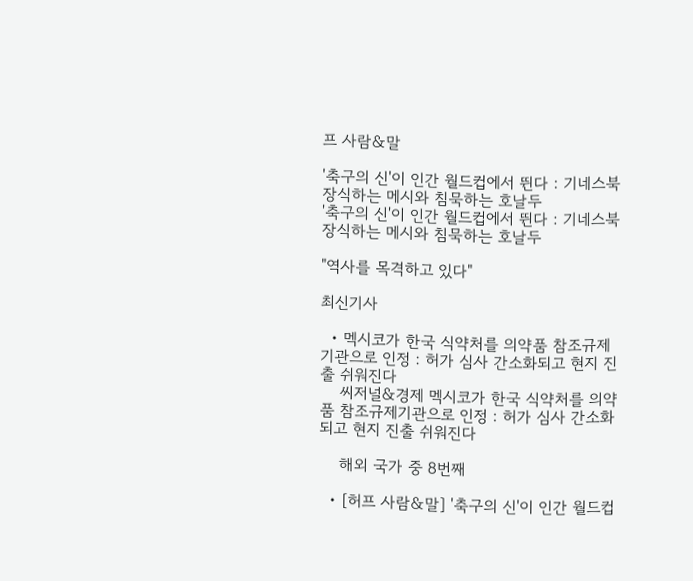프 사람&말

'축구의 신'이 인간 월드컵에서 뛴다 : 기네스북 장식하는 메시와 침묵하는 호날두
'축구의 신'이 인간 월드컵에서 뛴다 : 기네스북 장식하는 메시와 침묵하는 호날두

"역사를 목격하고 있다"

최신기사

  • 멕시코가 한국 식약처를 의약품 참조규제기관으로 인정 : 허가 심사 간소화되고 현지 진출 쉬워진다
    씨저널&경제 멕시코가 한국 식약처를 의약품 참조규제기관으로 인정 : 허가 심사 간소화되고 현지 진출 쉬워진다

    해외 국가 중 8번째

  • [허프 사람&말] '축구의 신'이 인간 월드컵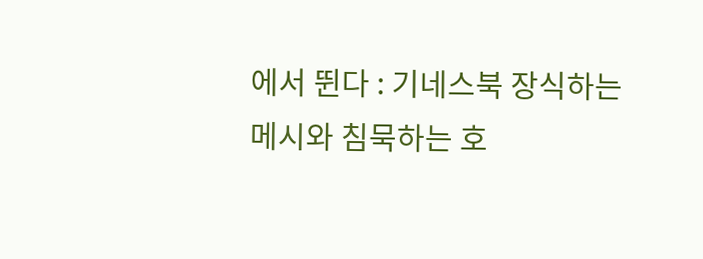에서 뛴다 : 기네스북 장식하는 메시와 침묵하는 호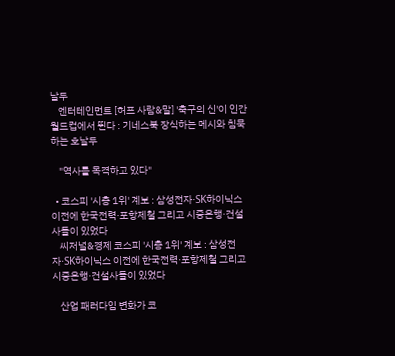날두
    엔터테인먼트 [허프 사람&말] '축구의 신'이 인간 월드컵에서 뛴다 : 기네스북 장식하는 메시와 침묵하는 호날두

    "역사를 목격하고 있다"

  • 코스피 '시총 1위' 계보 : 삼성전자·SK하이닉스 이전에 한국전력·포항제철 그리고 시중은행·건설사들이 있었다
    씨저널&경제 코스피 '시총 1위' 계보 : 삼성전자·SK하이닉스 이전에 한국전력·포항제철 그리고 시중은행·건설사들이 있었다

    산업 패러다임 변화가 코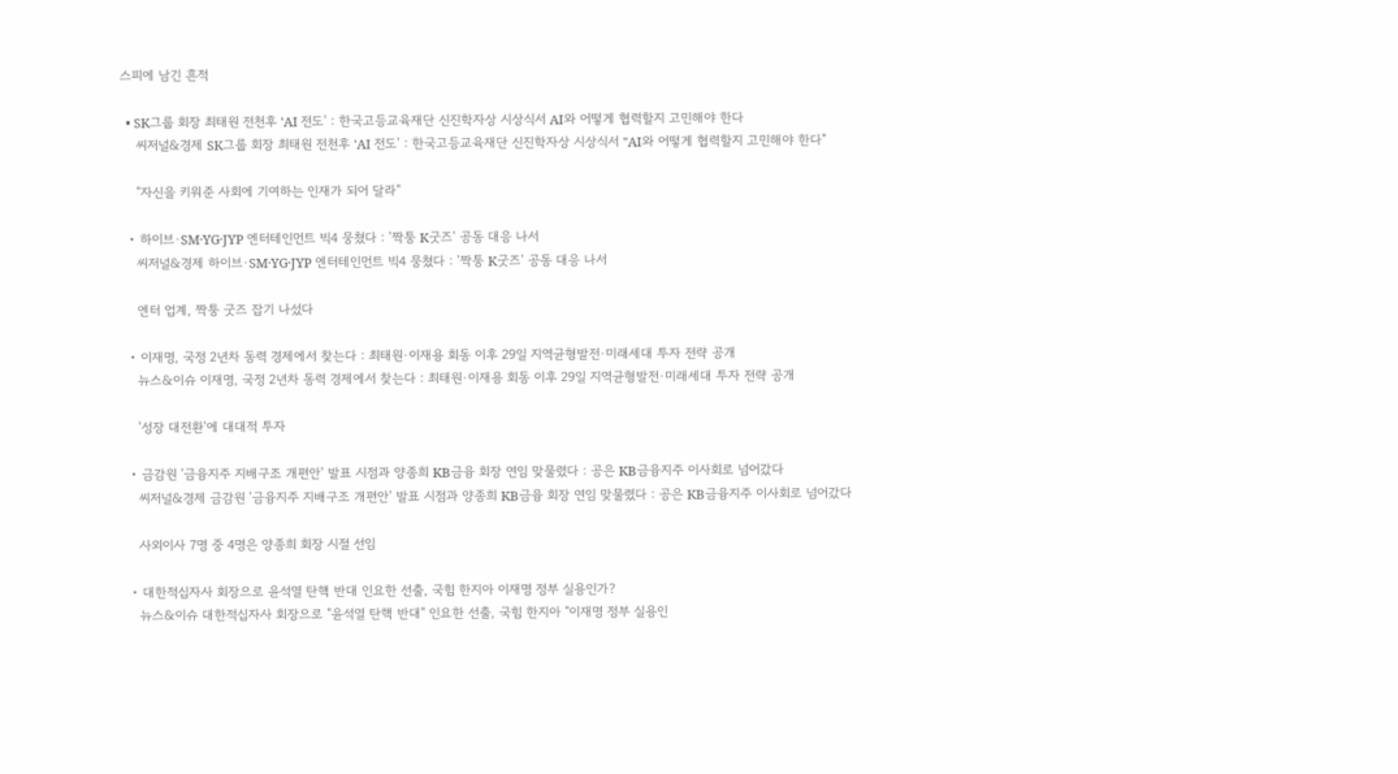스피에 남긴 흔적

  • SK그룹 회장 최태원 전천후 'AI 전도' : 한국고등교육재단 신진학자상 시상식서 AI와 어떻게 협력할지 고민해야 한다
    씨저널&경제 SK그룹 회장 최태원 전천후 'AI 전도' : 한국고등교육재단 신진학자상 시상식서 "AI와 어떻게 협력할지 고민해야 한다"

    "자신을 키워준 사회에 기여하는 인재가 되어 달라"

  • 하이브·SM·YG·JYP 엔터테인먼트 빅4 뭉쳤다 : '짝퉁 K굿즈' 공동 대응 나서
    씨저널&경제 하이브·SM·YG·JYP 엔터테인먼트 빅4 뭉쳤다 : '짝퉁 K굿즈' 공동 대응 나서

    엔터 업계, 짝퉁 굿즈 잡기 나섰다

  • 이재명, 국정 2년차 동력 경제에서 찾는다 : 최태원·이재용 회동 이후 29일 지역균형발전·미래세대 투자 전략 공개
    뉴스&이슈 이재명, 국정 2년차 동력 경제에서 찾는다 : 최태원·이재용 회동 이후 29일 지역균형발전·미래세대 투자 전략 공개

    '성장 대전환'에 대대적 투자

  • 금감원 '금융지주 지배구조 개편안' 발표 시점과 양종희 KB금융 회장 연임 맞물렸다 : 공은 KB금융지주 이사회로 넘어갔다
    씨저널&경제 금감원 '금융지주 지배구조 개편안' 발표 시점과 양종희 KB금융 회장 연임 맞물렸다 : 공은 KB금융지주 이사회로 넘어갔다

    사외이사 7명 중 4명은 양종희 회장 시절 선임

  • 대한적십자사 회장으로 윤석열 탄핵 반대 인요한 선출, 국힘 한지아 이재명 정부 실용인가?
    뉴스&이슈 대한적십자사 회장으로 "윤석열 탄핵 반대" 인요한 선출, 국힘 한지아 "이재명 정부 실용인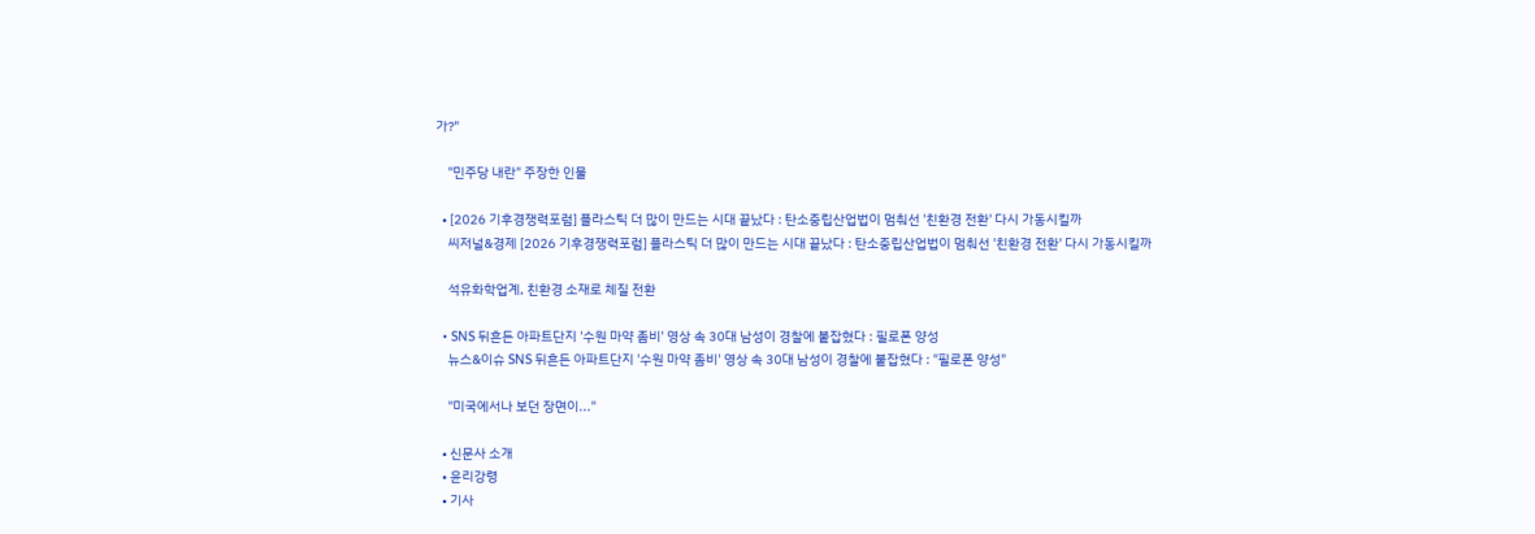가?"

    "민주당 내란" 주장한 인물

  • [2026 기후경쟁력포럼] 플라스틱 더 많이 만드는 시대 끝났다 : 탄소중립산업법이 멈춰선 '친환경 전환' 다시 가동시킬까
    씨저널&경제 [2026 기후경쟁력포럼] 플라스틱 더 많이 만드는 시대 끝났다 : 탄소중립산업법이 멈춰선 '친환경 전환' 다시 가동시킬까

    석유화학업계, 친환경 소재로 체질 전환

  • SNS 뒤흔든 아파트단지 '수원 마약 좀비' 영상 속 30대 남성이 경찰에 붙잡혔다 : 필로폰 양성
    뉴스&이슈 SNS 뒤흔든 아파트단지 '수원 마약 좀비' 영상 속 30대 남성이 경찰에 붙잡혔다 : "필로폰 양성"

    "미국에서나 보던 장면이..."

  • 신문사 소개
  • 윤리강령
  • 기사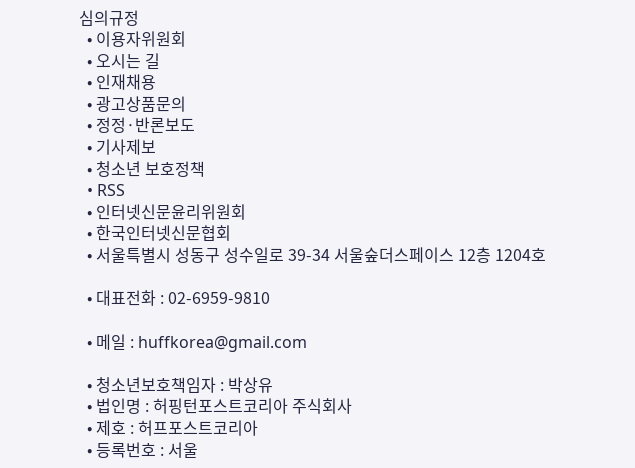심의규정
  • 이용자위원회
  • 오시는 길
  • 인재채용
  • 광고상품문의
  • 정정·반론보도
  • 기사제보
  • 청소년 보호정책
  • RSS
  • 인터넷신문윤리위원회
  • 한국인터넷신문협회
  • 서울특별시 성동구 성수일로 39-34 서울숲더스페이스 12층 1204호

  • 대표전화 : 02-6959-9810

  • 메일 : huffkorea@gmail.com

  • 청소년보호책임자 : 박상유
  • 법인명 : 허핑턴포스트코리아 주식회사
  • 제호 : 허프포스트코리아
  • 등록번호 : 서울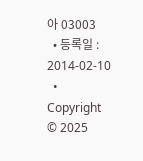아 03003
  • 등록일 : 2014-02-10
  • Copyright © 2025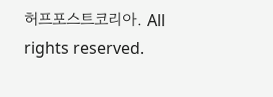허프포스트코리아. All rights reserved.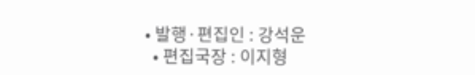• 발행·편집인 : 강석운
  • 편집국장 : 이지형